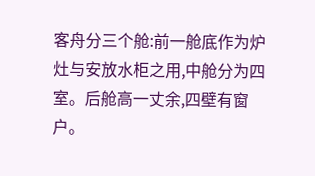客舟分三个舱:前一舱底作为炉灶与安放水柜之用,中舱分为四室。后舱高一丈余,四壁有窗户。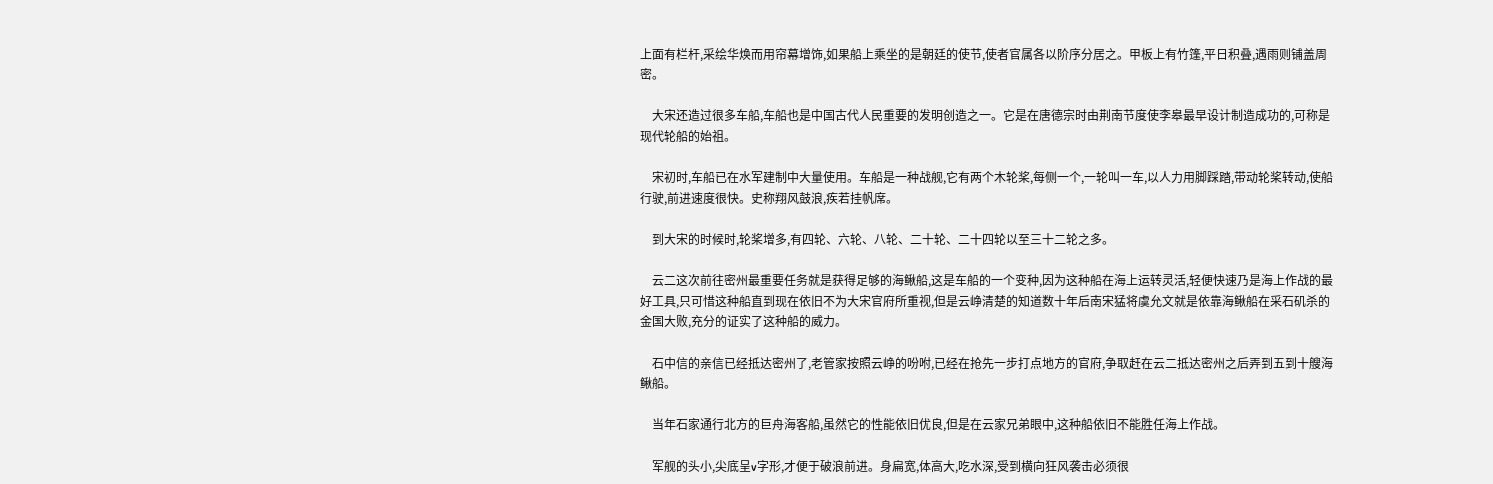上面有栏杆,采绘华焕而用帘幕增饰,如果船上乘坐的是朝廷的使节,使者官属各以阶序分居之。甲板上有竹篷,平日积叠,遇雨则铺盖周密。

    大宋还造过很多车船,车船也是中国古代人民重要的发明创造之一。它是在唐德宗时由荆南节度使李皋最早设计制造成功的,可称是现代轮船的始祖。

    宋初时,车船已在水军建制中大量使用。车船是一种战舰,它有两个木轮桨,每侧一个,一轮叫一车,以人力用脚踩踏,带动轮桨转动,使船行驶,前进速度很快。史称翔风鼓浪,疾若挂帆席。

    到大宋的时候时,轮桨增多,有四轮、六轮、八轮、二十轮、二十四轮以至三十二轮之多。

    云二这次前往密州最重要任务就是获得足够的海鳅船,这是车船的一个变种,因为这种船在海上运转灵活,轻便快速乃是海上作战的最好工具,只可惜这种船直到现在依旧不为大宋官府所重视,但是云峥清楚的知道数十年后南宋猛将虞允文就是依靠海鳅船在采石矶杀的金国大败,充分的证实了这种船的威力。

    石中信的亲信已经抵达密州了,老管家按照云峥的吩咐,已经在抢先一步打点地方的官府,争取赶在云二抵达密州之后弄到五到十艘海鳅船。

    当年石家通行北方的巨舟海客船,虽然它的性能依旧优良,但是在云家兄弟眼中,这种船依旧不能胜任海上作战。

    军舰的头小,尖底呈v字形,才便于破浪前进。身扁宽,体高大,吃水深,受到横向狂风袭击必须很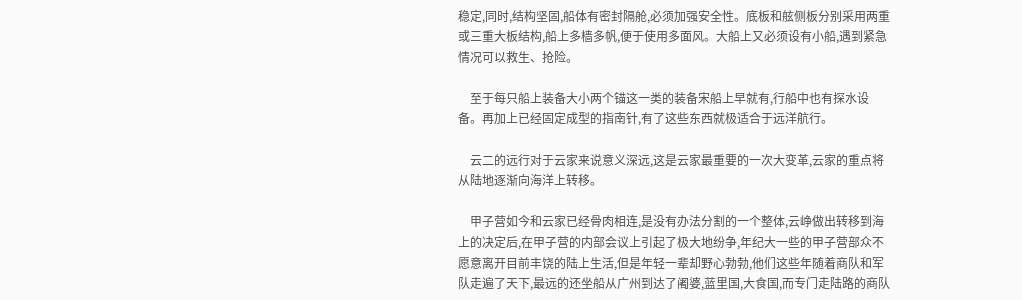稳定,同时,结构坚固,船体有密封隔舱,必须加强安全性。底板和舷侧板分别采用两重或三重大板结构,船上多樯多帆,便于使用多面风。大船上又必须设有小船,遇到紧急情况可以救生、抢险。

    至于每只船上装备大小两个锚这一类的装备宋船上早就有,行船中也有探水设备。再加上已经固定成型的指南针,有了这些东西就极适合于远洋航行。

    云二的远行对于云家来说意义深远,这是云家最重要的一次大变革,云家的重点将从陆地逐渐向海洋上转移。

    甲子营如今和云家已经骨肉相连,是没有办法分割的一个整体,云峥做出转移到海上的决定后,在甲子营的内部会议上引起了极大地纷争,年纪大一些的甲子营部众不愿意离开目前丰饶的陆上生活,但是年轻一辈却野心勃勃,他们这些年随着商队和军队走遍了天下,最远的还坐船从广州到达了阇婆,蓝里国,大食国,而专门走陆路的商队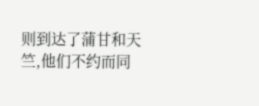则到达了蒲甘和天竺,他们不约而同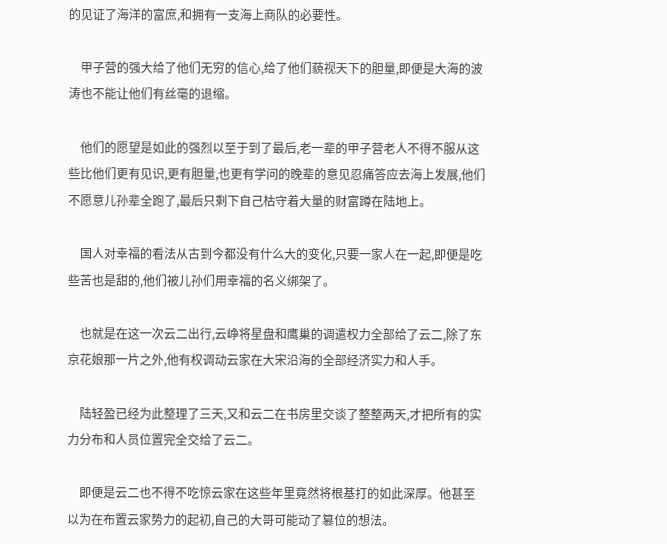的见证了海洋的富庶,和拥有一支海上商队的必要性。

    甲子营的强大给了他们无穷的信心,给了他们藐视天下的胆量,即便是大海的波涛也不能让他们有丝毫的退缩。

    他们的愿望是如此的强烈以至于到了最后,老一辈的甲子营老人不得不服从这些比他们更有见识,更有胆量,也更有学问的晚辈的意见忍痛答应去海上发展,他们不愿意儿孙辈全跑了,最后只剩下自己枯守着大量的财富蹲在陆地上。

    国人对幸福的看法从古到今都没有什么大的变化,只要一家人在一起,即便是吃些苦也是甜的,他们被儿孙们用幸福的名义绑架了。

    也就是在这一次云二出行,云峥将星盘和鹰巢的调遣权力全部给了云二,除了东京花娘那一片之外,他有权调动云家在大宋沿海的全部经济实力和人手。

    陆轻盈已经为此整理了三天,又和云二在书房里交谈了整整两天,才把所有的实力分布和人员位置完全交给了云二。

    即便是云二也不得不吃惊云家在这些年里竟然将根基打的如此深厚。他甚至以为在布置云家势力的起初,自己的大哥可能动了篡位的想法。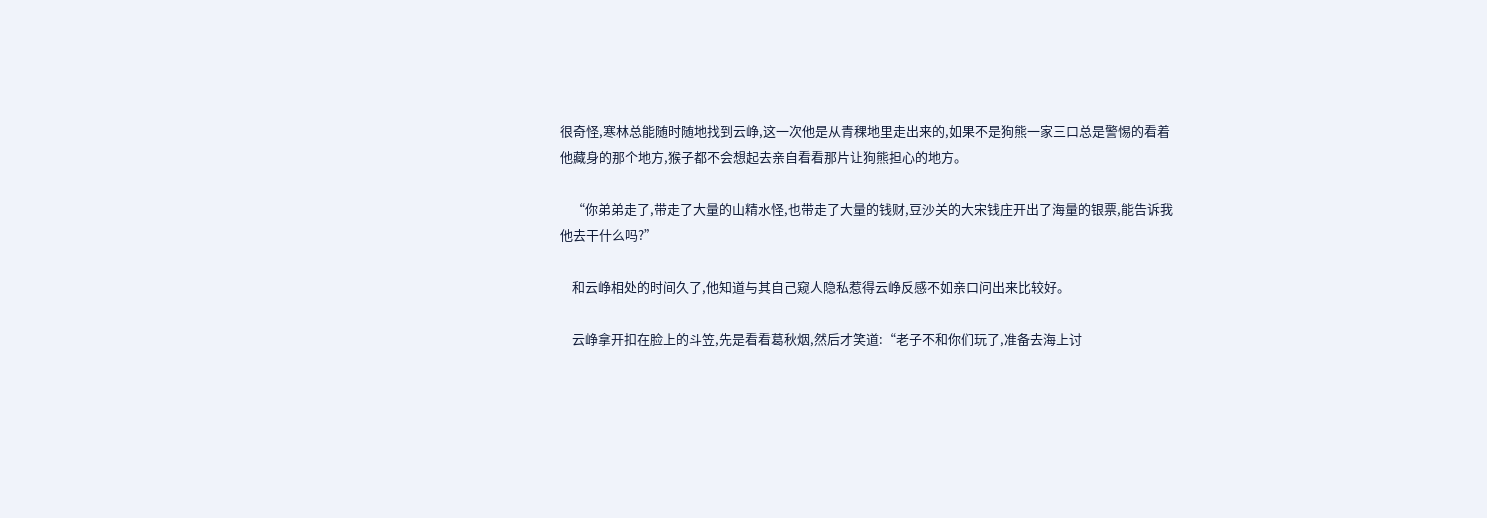很奇怪,寒林总能随时随地找到云峥,这一次他是从青稞地里走出来的,如果不是狗熊一家三口总是警惕的看着他藏身的那个地方,猴子都不会想起去亲自看看那片让狗熊担心的地方。

    “你弟弟走了,带走了大量的山精水怪,也带走了大量的钱财,豆沙关的大宋钱庄开出了海量的银票,能告诉我他去干什么吗?”

    和云峥相处的时间久了,他知道与其自己窥人隐私惹得云峥反感不如亲口问出来比较好。

    云峥拿开扣在脸上的斗笠,先是看看葛秋烟,然后才笑道:“老子不和你们玩了,准备去海上讨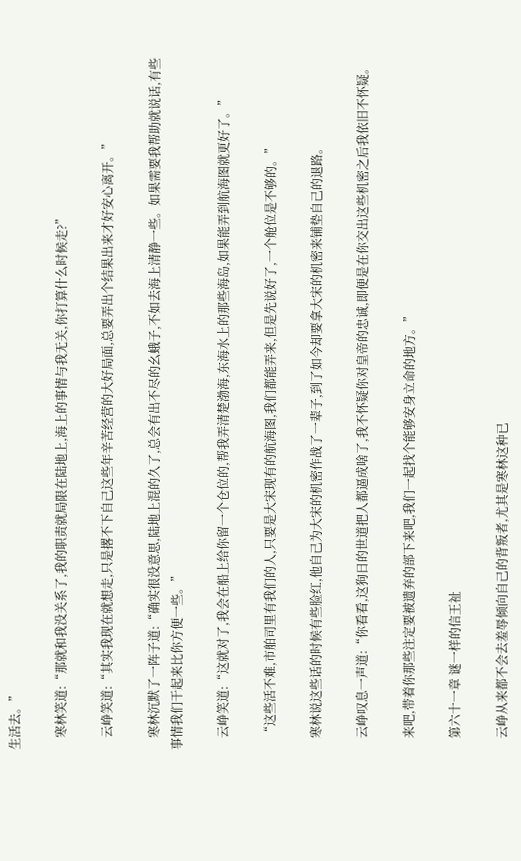生活去。”

    寒林笑道:“那就和我没关系了,我的职责就局限在陆地上,海上的事情与我无关,你打算什么时候走?”

    云峥笑道:“其实我现在就想走,只是撂不下自己这些年辛苦经营的大好局面,总要弄出个结果出来才好安心离开。”

    寒林沉默了一阵子道:“确实很没意思,陆地上混的久了,总会有出不尽的幺蛾子,不如去海上清静一些。如果需要我帮助就说话,有些事情我们干起来比你方便一些。”

    云峥笑道:“这就对了,我会在船上给你留一个仓位的,帮我弄清楚渤海,东海水上的那些海岛,如果能弄到航海图就更好了。”

    “这些活不难,市舶司里有我们的人,只要是大宋现有的航海图,我们都能弄来,但是先说好了,一个舱位是不够的。”

    寒林说这些话的时候有些脸红,他自己为大宋的机密作战了一辈子,到了如今却要拿大宋的机密来铺垫自己的退路。

    云峥叹息一声道:“你看看,这狗日的世道把人都逼成啥了,我不怀疑你对皇帝的忠诚,即便是在你交出这些机密之后我依旧不怀疑。

    来吧,带着你那些注定要被遗弃的部下来吧,我们一起找个能够安身立命的地方。”

    第六十一章 谜一样的信王祉

    云峥从来都不会去羞辱倾向自己的背叛者,尤其是寒林这种已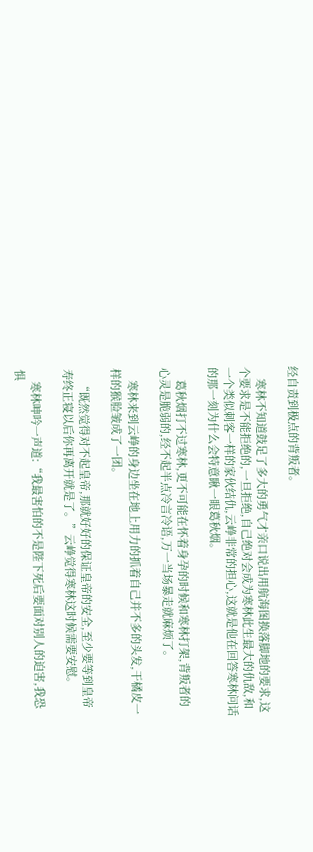经自责到极点的背叛者。

    寒林不知道鼓足了多大的勇气才亲口说出用航海图换落脚地的要求,这个要求是不能拒绝的,一旦拒绝,自己绝对会成为寒林此生最大的仇敌,和一个类似刺客一样的家伙结仇,云峥非常的担心,这就是他在回答寒林问话的那一刻为什么会特意瞅一眼葛秋烟。

    葛秋烟打不过寒林,更不可能在怀着身孕的时候和寒林打架,背叛者的心灵是脆弱的,经不起半点冷言冷语,万一当场暴走就麻烦了。

    寒林来到云峥的身边坐在地上用力的抓着自己并不多的头发,干橘皮一样的猴脸皱成了一团。

    “既然觉得对不起皇帝,那就好好的保证皇帝的安全,至少要等到皇帝寿终正寝以后你再离开就是了。”云峥觉得寒林这时候需要安慰。

    寒林呻吟一声道:“我最害怕的不是陛下死后要面对别人的迫害,我恐惧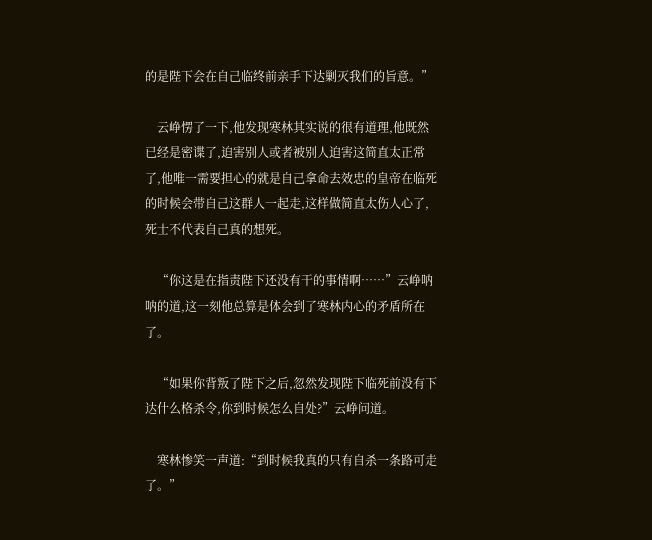的是陛下会在自己临终前亲手下达剿灭我们的旨意。”

    云峥愣了一下,他发现寒林其实说的很有道理,他既然已经是密谍了,迫害别人或者被别人迫害这简直太正常了,他唯一需要担心的就是自己拿命去效忠的皇帝在临死的时候会带自己这群人一起走,这样做简直太伤人心了,死士不代表自己真的想死。

    “你这是在指责陛下还没有干的事情啊……”云峥呐呐的道,这一刻他总算是体会到了寒林内心的矛盾所在了。

    “如果你背叛了陛下之后,忽然发现陛下临死前没有下达什么格杀令,你到时候怎么自处?”云峥问道。

    寒林惨笑一声道:“到时候我真的只有自杀一条路可走了。”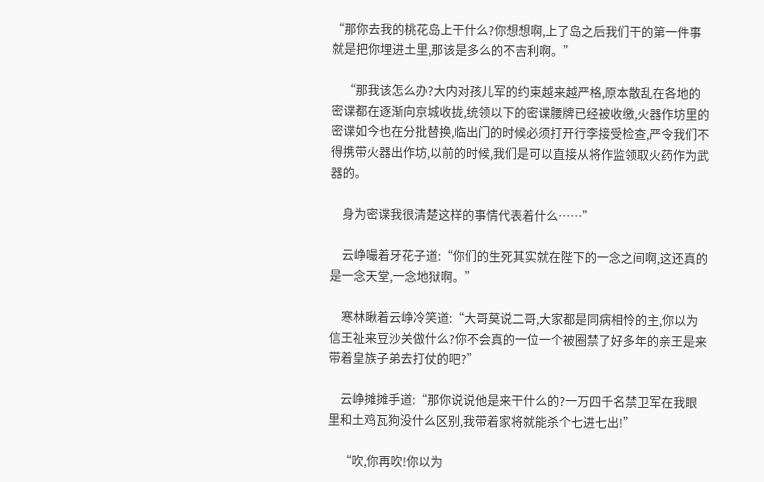“那你去我的桃花岛上干什么?你想想啊,上了岛之后我们干的第一件事就是把你埋进土里,那该是多么的不吉利啊。”

    “那我该怎么办?大内对孩儿军的约束越来越严格,原本散乱在各地的密谍都在逐渐向京城收拢,统领以下的密谍腰牌已经被收缴,火器作坊里的密谍如今也在分批替换,临出门的时候必须打开行李接受检查,严令我们不得携带火器出作坊,以前的时候,我们是可以直接从将作监领取火药作为武器的。

    身为密谍我很清楚这样的事情代表着什么……”

    云峥嘬着牙花子道:“你们的生死其实就在陛下的一念之间啊,这还真的是一念天堂,一念地狱啊。”

    寒林瞅着云峥冷笑道:“大哥莫说二哥,大家都是同病相怜的主,你以为信王祉来豆沙关做什么?你不会真的一位一个被圈禁了好多年的亲王是来带着皇族子弟去打仗的吧?”

    云峥摊摊手道:“那你说说他是来干什么的?一万四千名禁卫军在我眼里和土鸡瓦狗没什么区别,我带着家将就能杀个七进七出!”

    “吹,你再吹!你以为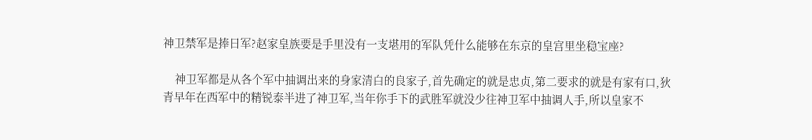神卫禁军是捧日军?赵家皇族要是手里没有一支堪用的军队凭什么能够在东京的皇宫里坐稳宝座?

    神卫军都是从各个军中抽调出来的身家清白的良家子,首先确定的就是忠贞,第二要求的就是有家有口,狄青早年在西军中的精锐泰半进了神卫军,当年你手下的武胜军就没少往神卫军中抽调人手,所以皇家不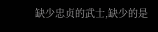缺少忠贞的武士,缺少的是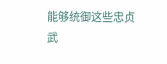能够统御这些忠贞武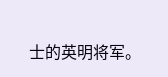士的英明将军。